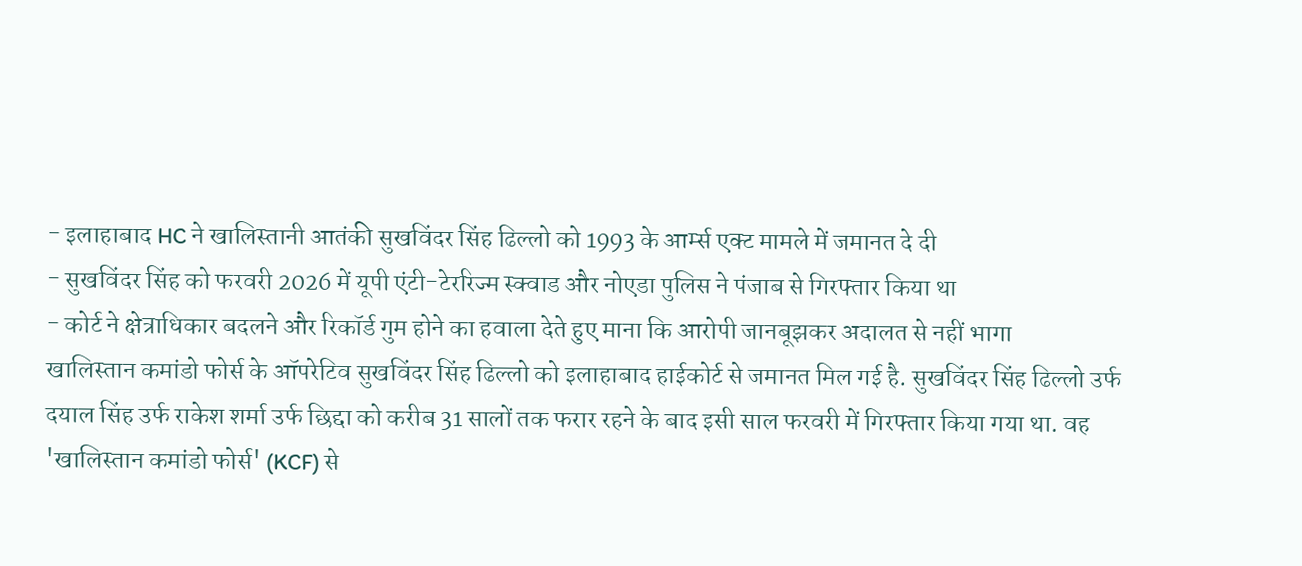- इलाहाबाद HC ने खालिस्तानी आतंकी सुखविंदर सिंह ढिल्लो को 1993 के आर्म्स एक्ट मामले में जमानत दे दी
- सुखविंदर सिंह को फरवरी 2026 में यूपी एंटी-टेररिज्म स्क्वाड और नोएडा पुलिस ने पंजाब से गिरफ्तार किया था
- कोर्ट ने क्षेत्राधिकार बदलने और रिकॉर्ड गुम होने का हवाला देते हुए माना कि आरोपी जानबूझकर अदालत से नहीं भागा
खालिस्तान कमांडो फोर्स के ऑपरेटिव सुखविंदर सिंह ढिल्लो को इलाहाबाद हाईकोर्ट से जमानत मिल गई है. सुखविंदर सिंह ढिल्लो उर्फ दयाल सिंह उर्फ राकेश शर्मा उर्फ छिद्दा को करीब 31 सालों तक फरार रहने के बाद इसी साल फरवरी में गिरफ्तार किया गया था. वह 'खालिस्तान कमांडो फोर्स' (KCF) से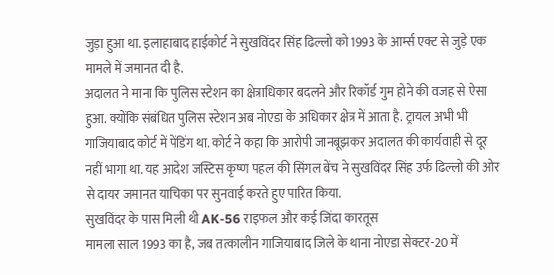जुड़ा हुआ था. इलाहाबाद हाईकोर्ट ने सुखविंदर सिंह ढिल्लो को1993 के आर्म्स एक्ट से जुड़े एक मामले में जमानत दी है.
अदालत ने माना कि पुलिस स्टेशन का क्षेत्राधिकार बदलने और रिकॉर्ड गुम होने की वजह से ऐसा हुआ. क्योंकि संबंधित पुलिस स्टेशन अब नोएडा के अधिकार क्षेत्र में आता है. ट्रायल अभी भी गाजियाबाद कोर्ट में पेंडिंग था. कोर्ट ने कहा कि आरोपी जानबूझकर अदालत की कार्यवाही से दूर नहीं भागा था. यह आदेश जस्टिस कृष्ण पहल की सिंगल बेंच ने सुखविंदर सिंह उर्फ ढिल्लो की ओर से दायर जमानत याचिका पर सुनवाई करते हुए पारित किया.
सुखविंदर के पास मिली थी AK-56 राइफल और कई जिंदा कारतूस
मामला साल 1993 का है, जब तत्कालीन गाजियाबाद जिले के थाना नोएडा सेक्टर-20 में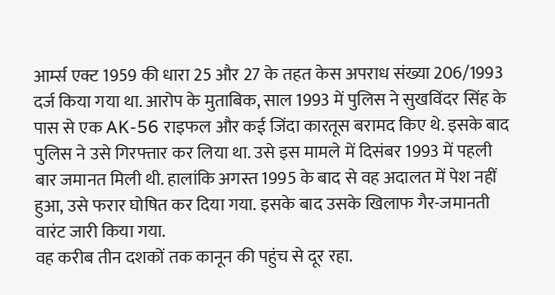आर्म्स एक्ट 1959 की धारा 25 और 27 के तहत केस अपराध संख्या 206/1993 दर्ज किया गया था. आरोप के मुताबिक, साल 1993 में पुलिस ने सुखविंदर सिंह के पास से एक AK-56 राइफल और कई जिंदा कारतूस बरामद किए थे. इसके बाद पुलिस ने उसे गिरफ्तार कर लिया था. उसे इस मामले में दिसंबर 1993 में पहली बार जमानत मिली थी. हालांकि अगस्त 1995 के बाद से वह अदालत में पेश नहीं हुआ, उसे फरार घोषित कर दिया गया. इसके बाद उसके खिलाफ गैर-जमानती वारंट जारी किया गया.
वह करीब तीन दशकों तक कानून की पहुंच से दूर रहा.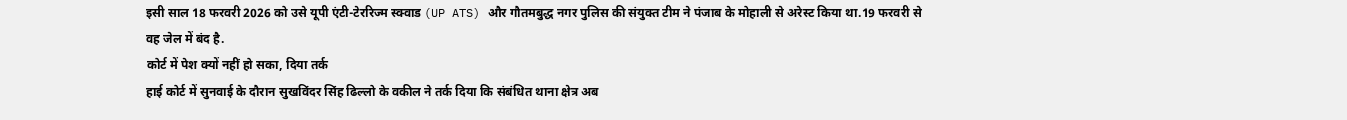इसी साल 18 फरवरी 2026 को उसे यूपी एंटी-टेररिज्म स्क्वाड (UP ATS) और गौतमबुद्ध नगर पुलिस की संयुक्त टीम ने पंजाब के मोहाली से अरेस्ट किया था.19 फरवरी से वह जेल में बंद है.
कोर्ट में पेश क्यों नहीं हो सका, दिया तर्क
हाई कोर्ट में सुनवाई के दौरान सुखविंदर सिंह ढिल्लो के वकील ने तर्क दिया कि संबंधित थाना क्षेत्र अब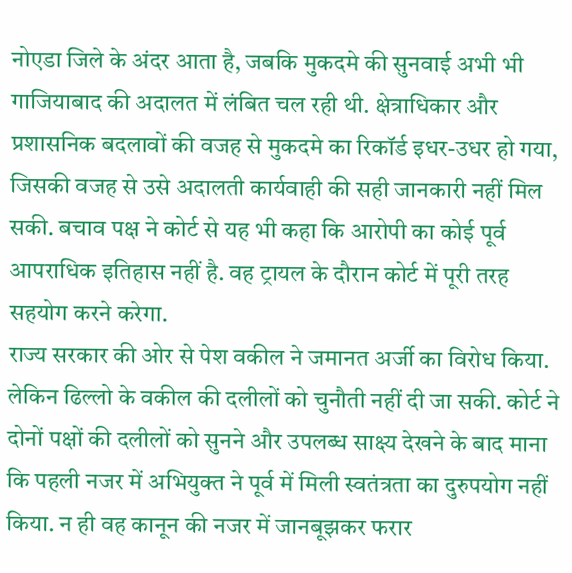नोएडा जिले के अंदर आता है, जबकि मुकदमे की सुनवाई अभी भी गाजियाबाद की अदालत में लंबित चल रही थी. क्षेत्राधिकार और प्रशासनिक बदलावों की वजह से मुकदमे का रिकॉर्ड इधर-उधर हो गया, जिसकी वजह से उसे अदालती कार्यवाही की सही जानकारी नहीं मिल सकी. बचाव पक्ष ने कोर्ट से यह भी कहा कि आरोपी का कोई पूर्व आपराधिक इतिहास नहीं है. वह ट्रायल के दौरान कोर्ट में पूरी तरह सहयोग करने करेगा.
राज्य सरकार की ओर से पेश वकील ने जमानत अर्जी का विरोध किया. लेकिन ढिल्लो के वकील की दलीलों को चुनौती नहीं दी जा सकी. कोर्ट ने दोनों पक्षों की दलीलों को सुनने और उपलब्ध साक्ष्य देखने के बाद माना कि पहली नजर में अभियुक्त ने पूर्व में मिली स्वतंत्रता का दुरुपयोग नहीं किया. न ही वह कानून की नजर में जानबूझकर फरार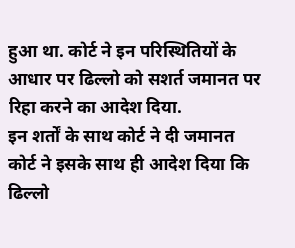हुआ था. कोर्ट ने इन परिस्थितियों के आधार पर ढिल्लो को सशर्त जमानत पर रिहा करने का आदेश दिया.
इन शर्तों के साथ कोर्ट ने दी जमानत
कोर्ट ने इसके साथ ही आदेश दिया कि ढिल्लो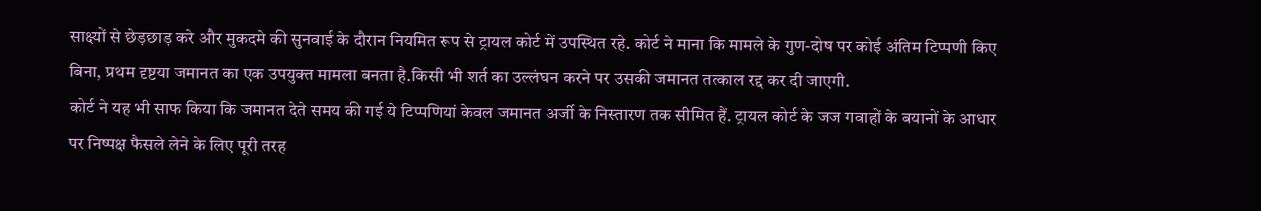साक्ष्यों से छेड़छाड़ करे और मुकदमे की सुनवाई के दौरान नियमित रूप से ट्रायल कोर्ट में उपस्थित रहे. कोर्ट ने माना कि मामले के गुण-दोष पर कोई अंतिम टिप्पणी किए बिना, प्रथम दृष्टया जमानत का एक उपयुक्त मामला बनता है.किसी भी शर्त का उल्लंघन करने पर उसकी जमानत तत्काल रद्द कर दी जाएगी.
कोर्ट ने यह भी साफ किया कि जमानत देते समय की गई ये टिप्पणियां केवल जमानत अर्जी के निस्तारण तक सीमित हैं. ट्रायल कोर्ट के जज गवाहों के बयानों के आधार पर निष्पक्ष फैसले लेने के लिए पूरी तरह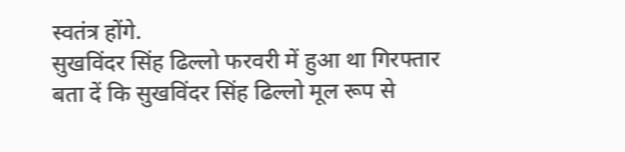स्वतंत्र होंगे.
सुखविंदर सिंह ढिल्लो फरवरी में हुआ था गिरफ्तार
बता दें कि सुखविंदर सिंह ढिल्लो मूल रूप से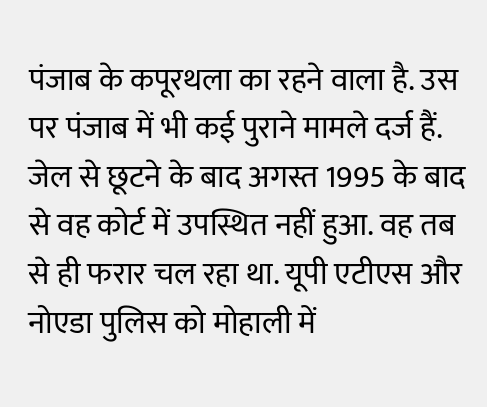पंजाब के कपूरथला का रहने वाला है. उस पर पंजाब में भी कई पुराने मामले दर्ज हैं. जेल से छूटने के बाद अगस्त 1995 के बाद से वह कोर्ट में उपस्थित नहीं हुआ. वह तब से ही फरार चल रहा था. यूपी एटीएस और नोएडा पुलिस को मोहाली में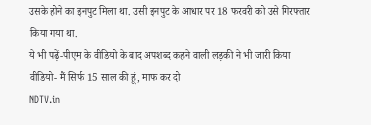उसके होने का इनपुट मिला था. उसी इनपुट के आधार पर 18 फरवरी को उसे गिरफ्तार किया गया था.
ये भी पढ़ें-पीएम के वीडियो के बाद अपशब्द कहने वाली लड़की ने भी जारी किया वीडियो- मैं सिर्फ 15 साल की हूं, माफ कर दो
NDTV.in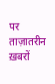पर ताज़ातरीन ख़बरों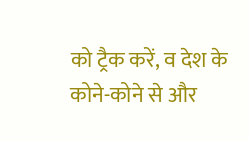को ट्रैक करें, व देश के कोने-कोने से और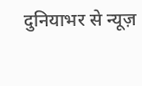दुनियाभर से न्यूज़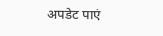अपडेट पाएं